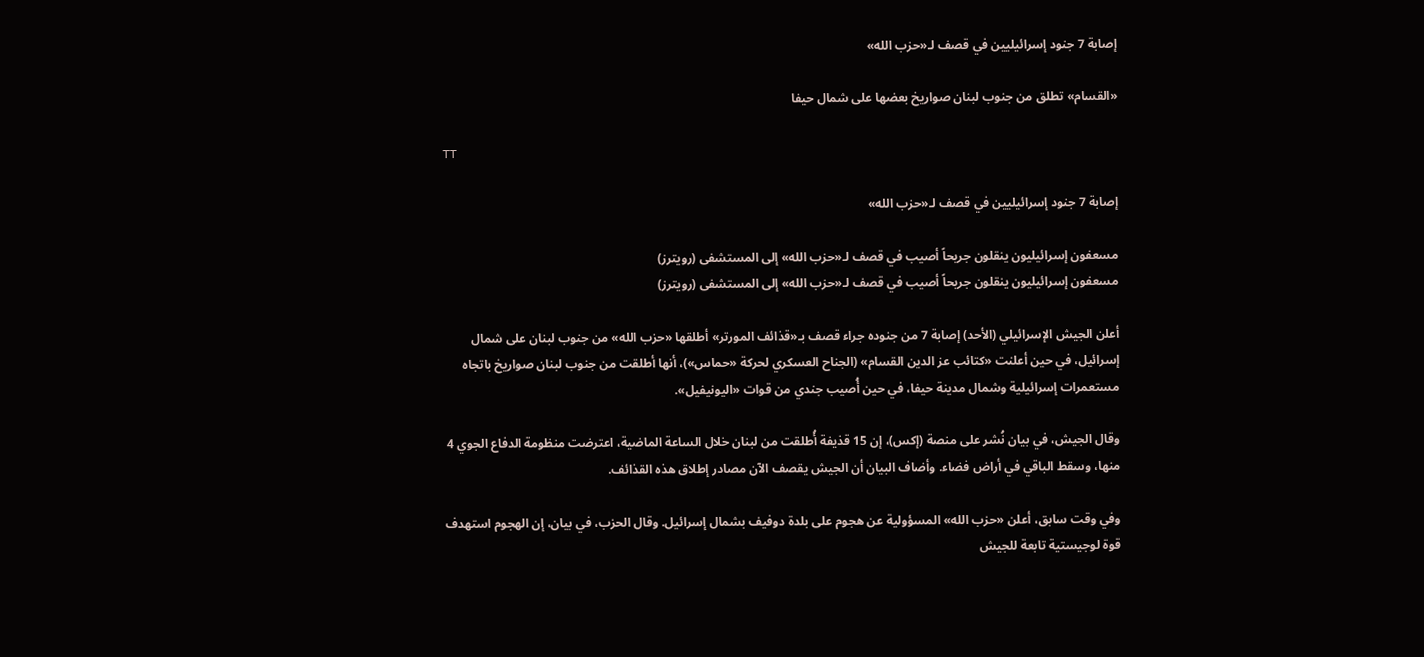إصابة 7 جنود إسرائيليين في قصف لـ«حزب الله»

«القسام» تطلق من جنوب لبنان صواريخ بعضها على شمال حيفا

TT

إصابة 7 جنود إسرائيليين في قصف لـ«حزب الله»

مسعفون إسرائيليون ينقلون جريحاً أصيب في قصف لـ«حزب الله» إلى المستشفى (رويترز)
مسعفون إسرائيليون ينقلون جريحاً أصيب في قصف لـ«حزب الله» إلى المستشفى (رويترز)

أعلن الجيش الإسرائيلي (الأحد) إصابة 7 من جنوده جراء قصف بـ«قذائف المورتر» أطلقها «حزب الله» من جنوب لبنان على شمال إسرائيل، في حين أعلنت «كتائب عز الدين القسام» (الجناح العسكري لحركة «حماس»)، أنها أطلقت من جنوب لبنان صواريخ باتجاه مستعمرات إسرائيلية وشمال مدينة حيفا، في حين أُصيب جندي من قوات «اليونيفيل».

وقال الجيش، في بيان نُشر على منصة (إكس)، إن 15 قذيفة أُطلقت من لبنان خلال الساعة الماضية، اعترضت منظومة الدفاع الجوي 4 منها، وسقط الباقي في أراض فضاء. وأضاف البيان أن الجيش يقصف الآن مصادر إطلاق هذه القذائف.

وفي وقت سابق، أعلن «حزب الله» المسؤولية عن هجوم على بلدة دوفيف بشمال إسرائيل. وقال الحزب، في بيان، إن الهجوم استهدف قوة لوجيستية تابعة للجيش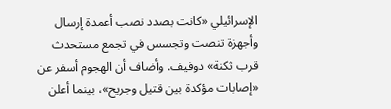الإسرائيلي «كانت بصدد نصب أعمدة إرسال وأجهزة تنصت وتجسس في تجمع مستحدث قرب ثكنة» دوفيف. وأضاف أن الهجوم أسفر عن «إصابات مؤكدة بين قتيل وجريح»، بينما أعلن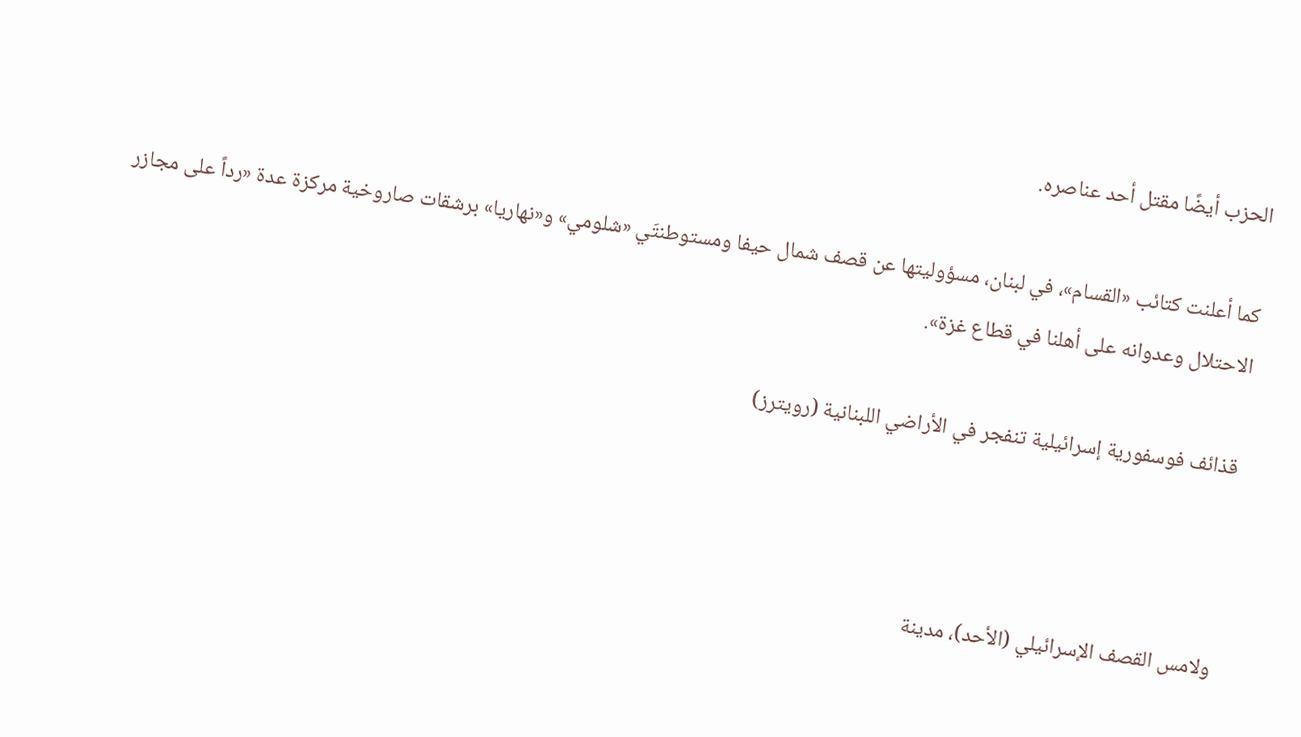الحزب أيضًا مقتل أحد عناصره.

كما أعلنت كتائب «القسام»، في لبنان، مسؤوليتها عن قصف شمال حيفا ومستوطنتَي «شلومي» و«نهاريا» برشقات صاروخية مركزة عدة «رداً على مجازر الاحتلال وعدوانه على أهلنا في قطاع غزة».

قذائف فوسفورية إسرائيلية تنفجر في الأراضي اللبنانية (رويترز)



ولامس القصف الإسرائيلي (الأحد)، مدينة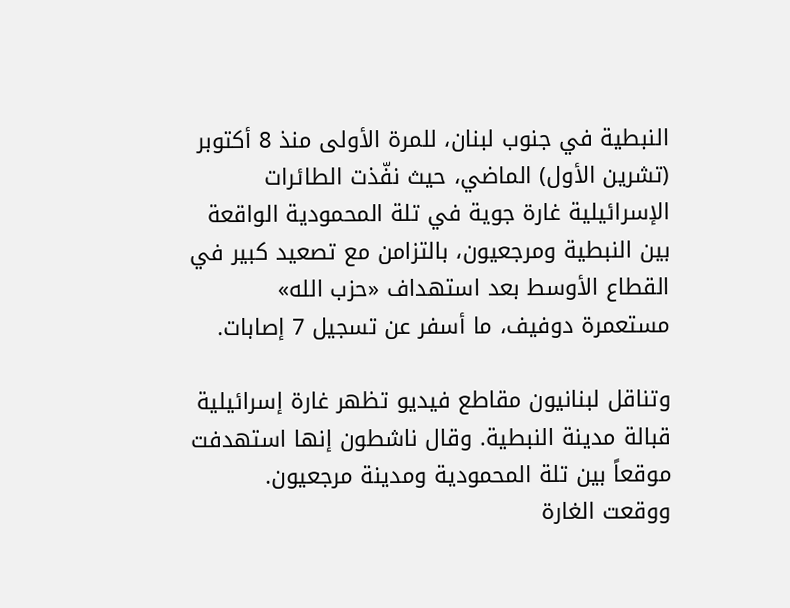النبطية في جنوب لبنان، للمرة الأولى منذ 8 أكتوبر (تشرين الأول) الماضي، حيث نفّذت الطائرات الإسرائيلية غارة جوية في تلة المحمودية الواقعة بين النبطية ومرجعيون، بالتزامن مع تصعيد كبير في القطاع الأوسط بعد استهداف «حزب الله» مستعمرة دوفيف، ما أسفر عن تسجيل 7 إصابات.

وتناقل لبنانيون مقاطع فيديو تظهر غارة إسرائيلية قبالة مدينة النبطية. وقال ناشطون إنها استهدفت موقعاً بين تلة المحمودية ومدينة مرجعيون. ووقعت الغارة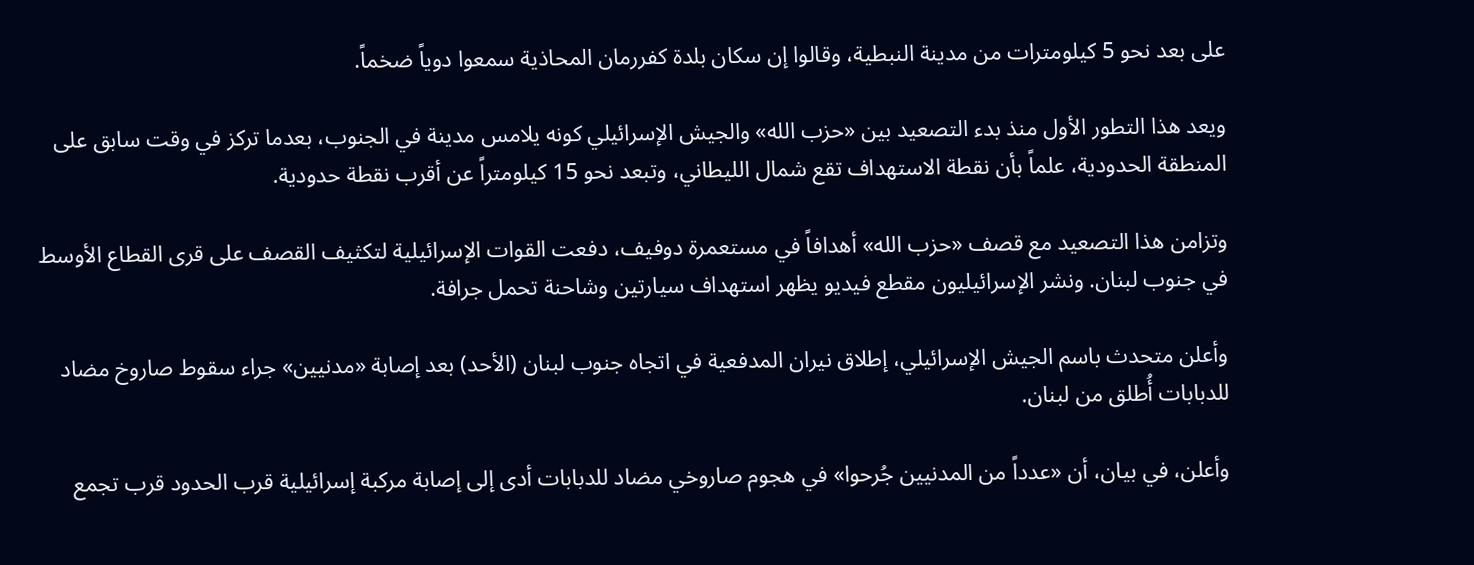على بعد نحو 5 كيلومترات من مدينة النبطية، وقالوا إن سكان بلدة كفررمان المحاذية سمعوا دوياً ضخماً.

ويعد هذا التطور الأول منذ بدء التصعيد بين «حزب الله» والجيش الإسرائيلي كونه يلامس مدينة في الجنوب، بعدما تركز في وقت سابق على المنطقة الحدودية، علماً بأن نقطة الاستهداف تقع شمال الليطاني، وتبعد نحو 15 كيلومتراً عن أقرب نقطة حدودية.

وتزامن هذا التصعيد مع قصف «حزب الله» أهدافاً في مستعمرة دوفيف، دفعت القوات الإسرائيلية لتكثيف القصف على قرى القطاع الأوسط في جنوب لبنان. ونشر الإسرائيليون مقطع فيديو يظهر استهداف سيارتين وشاحنة تحمل جرافة.

وأعلن متحدث باسم الجيش الإسرائيلي، إطلاق نيران المدفعية في اتجاه جنوب لبنان (الأحد) بعد إصابة «مدنيين» جراء سقوط صاروخ مضاد للدبابات أُطلق من لبنان.

وأعلن، في بيان، أن «عدداً من المدنيين جُرحوا» في هجوم صاروخي مضاد للدبابات أدى إلى إصابة مركبة إسرائيلية قرب الحدود قرب تجمع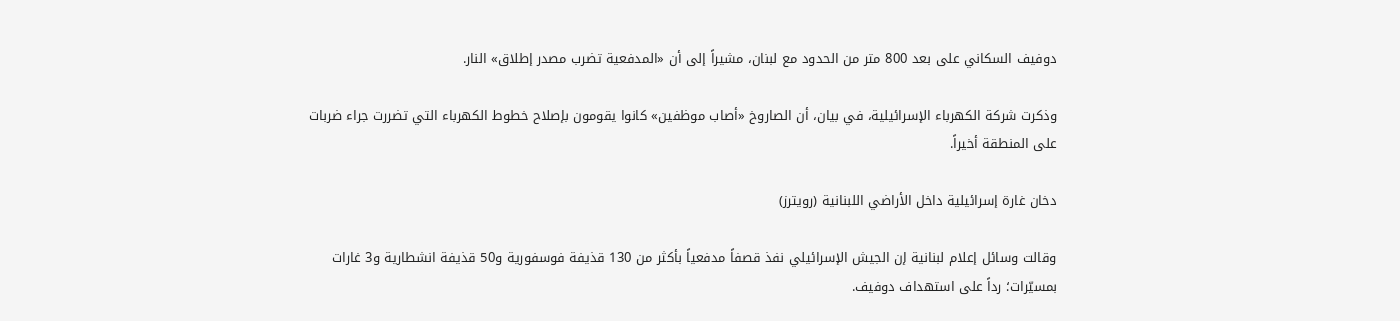دوفيف السكاني على بعد 800 متر من الحدود مع لبنان، مشيراً إلى أن «المدفعية تضرب مصدر إطلاق» النار.

وذكرت شركة الكهرباء الإسرائيلية، في بيان، أن الصاروخ «أصاب موظفين» كانوا يقومون بإصلاح خطوط الكهرباء التي تضررت جراء ضربات على المنطقة أخيراً.

دخان غارة إسرائيلية داخل الأراضي اللبنانية (رويترز)

وقالت وسائل إعلام لبنانية إن الجيش الإسرائيلي نفذ قصفاً مدفعياً بأكثر من 130 قذيفة فوسفورية و50 قذيفة انشطارية و3 غارات بمسيّرات؛ رداً على استهداف دوفيف.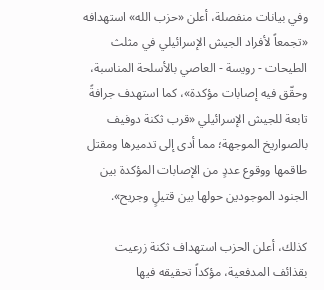وفي بيانات منفصلة، أعلن «حزب الله» استهدافه «تجمعاً لأفراد الجيش الإسرائيلي في مثلث الطيحات - رويسة - العاصي بالأسلحة المناسبة، وحقّق فيه إصابات مؤكدة»، كما استهدف جرافةً تابعة للجيش الإسرائيلي «قرب ثكنة دوفيف بالصواريخ الموجهة؛ مما أدى إلى تدميرها ومقتل طاقمها ووقوع عددٍ من الإصابات المؤكدة بين الجنود الموجودين حولها بين قتيلٍ وجريح».

كذلك، أعلن الحزب استهداف ثكنة زرعيت بقذائف المدفعية، مؤكداً تحقيقه فيها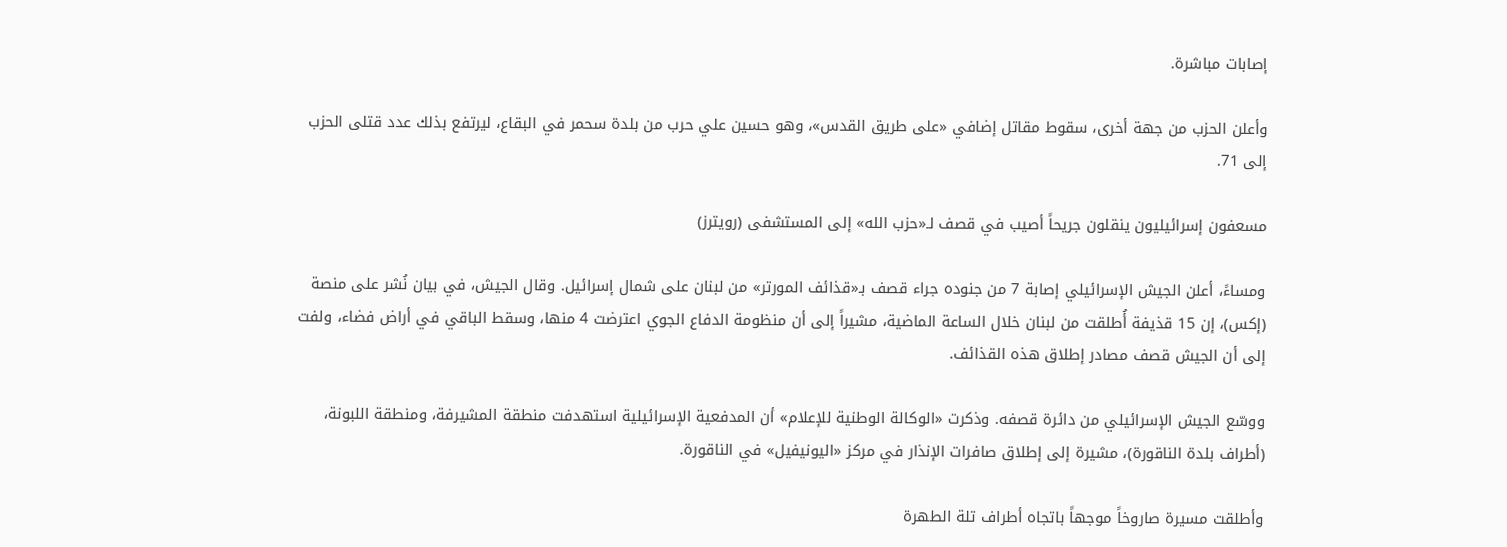إصابات مباشرة.

وأعلن الحزب من جهة أخرى، سقوط مقاتل إضافي «على طريق القدس»، وهو حسين علي حرب من بلدة سحمر في البقاع، ليرتفع بذلك عدد قتلى الحزب إلى 71.

مسعفون إسرائيليون ينقلون جريحاً أصيب في قصف لـ«حزب الله» إلى المستشفى (رويترز)

ومساءً، أعلن الجيش الإسرائيلي إصابة 7 من جنوده جراء قصف بـ«قذائف المورتر» من لبنان على شمال إسرائيل. وقال الجيش، في بيان نُشر على منصة (إكس)، إن 15 قذيفة أُطلقت من لبنان خلال الساعة الماضية، مشيراً إلى أن منظومة الدفاع الجوي اعترضت 4 منها، وسقط الباقي في أراض فضاء، ولفت إلى أن الجيش قصف مصادر إطلاق هذه القذائف.

ووسّع الجيش الإسرائيلي من دائرة قصفه. وذكرت «الوكالة الوطنية للإعلام» أن المدفعية الإسرائيلية استهدفت منطقة المشيرفة، ومنطقة اللبونة، (أطراف بلدة الناقورة)، مشيرة إلى إطلاق صافرات الإنذار في مركز «اليونيفيل» في الناقورة.

وأطلقت مسيرة صاروخاً موجهاً باتجاه أطراف تلة الطهرة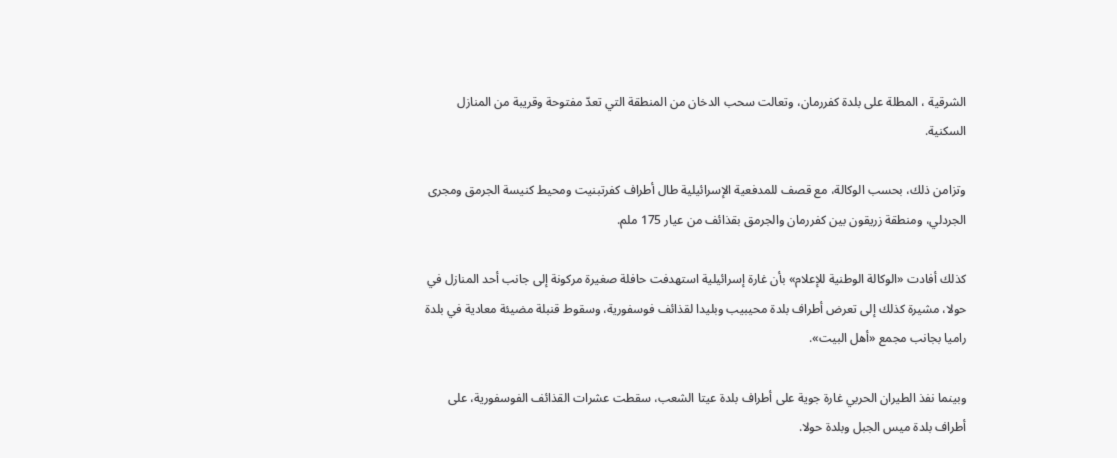الشرقية ، المطلة على بلدة كفررمان، وتعالت سحب الدخان من المنطقة التي تعدّ مفتوحة وقريبة من المنازل السكنية.

وتزامن ذلك، بحسب الوكالة، مع قصف للمدفعية الإسرائيلية طال أطراف كفرتبنيت ومحيط كنيسة الجرمق ومجرى الجردلي، ومنطقة زريقون بين كفررمان والجرمق بقذائف من عيار 175 ملم.

كذلك أفادت «الوكالة الوطنية للإعلام» بأن غارة إسرائيلية استهدفت حافلة صغيرة مركونة إلى جانب أحد المنازل في حولا، مشيرة كذلك إلى تعرض أطراف بلدة محيبيب وبليدا لقذائف فوسفورية، وسقوط قنبلة مضيئة معادية في بلدة راميا بجانب مجمع «أهل البيت».

وبينما نفذ الطيران الحربي غارة جوية على أطراف بلدة عيتا الشعب، سقطت عشرات القذائف الفوسفورية، على أطراف بلدة ميس الجبل وبلدة حولا.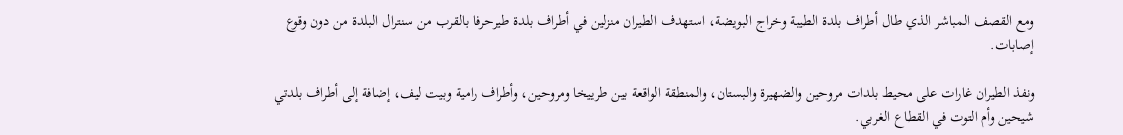ومع القصف المباشر الذي طال أطراف بلدة الطيبة وخراج البويضة، استهدف الطيران منزلين في أطراف بلدة طيرحرفا بالقرب من سنترال البلدة من دون وقوع إصابات.

ونفذ الطيران غارات على محيط بلدات مروحين والضهيرة والبستان، والمنطقة الواقعة بين طرييخا ومروحين، وأطراف رامية وبيت ليف، إضافة إلى أطراف بلدتي شيحين وأم التوت في القطاع الغربي.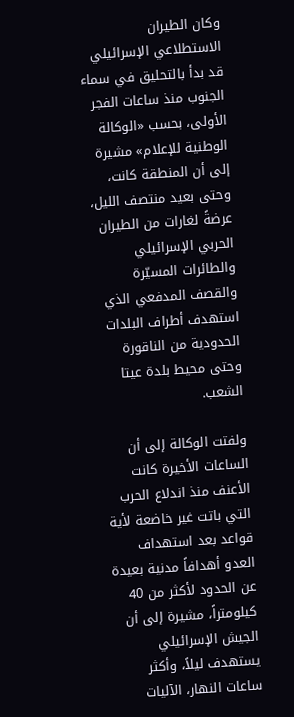وكان الطيران الاستطلاعي الإسرائيلي قد بدأ بالتحليق في سماء الجنوب منذ ساعات الفجر الأولى، بحسب «الوكالة الوطنية للإعلام» مشيرة إلى أن المنطقة كانت، وحتى بعيد منتصف الليل، عرضةً لغارات من الطيران الحربي الإسرائيلي والطائرات المسيّرة والقصف المدفعي الذي استهدف أطراف البلدات الحدودية من الناقورة وحتى محيط بلدة عيتا الشعب.

ولفتت الوكالة إلى أن الساعات الأخيرة كانت الأعنف منذ اندلاع الحرب التي باتت غير خاضعة لأية قواعد بعد استهداف العدو أهدافاً مدنية بعيدة عن الحدود لأكثر من 40 كيلومتراً، مشيرة إلى أن الجيش الإسرائيلي يستهدف ليلاً، وأكثر ساعات النهار، الآليات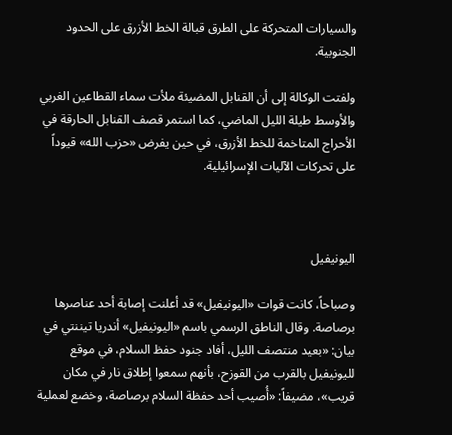والسيارات المتحركة على الطرق قبالة الخط الأزرق على الحدود الجنوبية.

ولفتت الوكالة إلى أن القنابل المضيئة ملأت سماء القطاعين الغربي والأوسط طيلة الليل الماضي، كما استمر قصف القنابل الحارقة في الأحراج المتاخمة للخط الأزرق، في حين يفرض «حزب الله» قيوداً على تحركات الآليات الإسرائيلية.



اليونيفيل

وصباحاً، كانت قوات «اليونيفيل» قد أعلنت إصابة أحد عناصرها برصاصة. وقال الناطق الرسمي باسم «اليونيفيل» أندريا تيننتي في بيان: «بعيد منتصف الليل، أفاد جنود حفظ السلام، في موقع لليونيفيل بالقرب من القوزح، بأنهم سمعوا إطلاق نار في مكان قريب»، مضيفاً: «أُصيب أحد حفظة السلام برصاصة، وخضع لعملية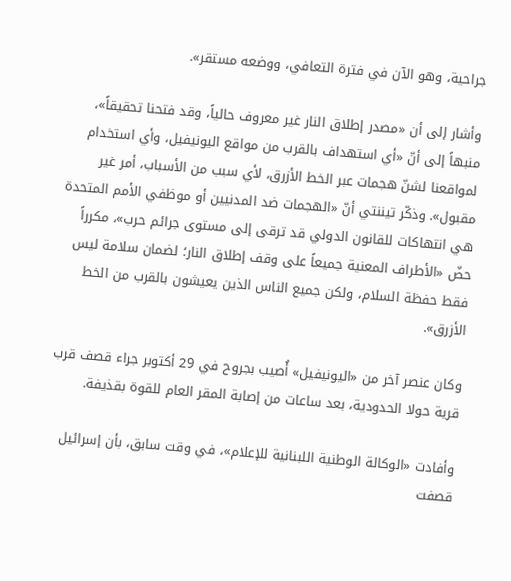جراحية، وهو الآن في فترة التعافي، ووضعه مستقر».

وأشار إلى أن «مصدر إطلاق النار غير معروف حالياً، وقد فتحنا تحقيقاً»، منبهاً إلى أنّ «أي استهداف بالقرب من مواقع اليونيفيل، وأي استخدام لمواقعنا لشنّ هجمات عبر الخط الأزرق، لأي سبب من الأسباب، أمر غير مقبول». وذكّر تيننتي أنّ «الهجمات ضد المدنيين أو موظفي الأمم المتحدة هي انتهاكات للقانون الدولي قد ترقى إلى مستوى جرائم حرب»، مكرراً حضّ «الأطراف المعنية جميعاً على وقف إطلاق النار؛ لضمان سلامة ليس فقط حفظة السلام، ولكن جميع الناس الذين يعيشون بالقرب من الخط الأزرق».

وكان عنصر آخر من «اليونيفيل» أُصيب بجروح في 29 أكتوبر جراء قصف قرب قرية حولا الحدودية، بعد ساعات من إصابة المقر العام للقوة بقذيفة.

وأفادت «الوكالة الوطنية اللبنانية للإعلام»، في وقت سابق، بأن إسرائيل قصفت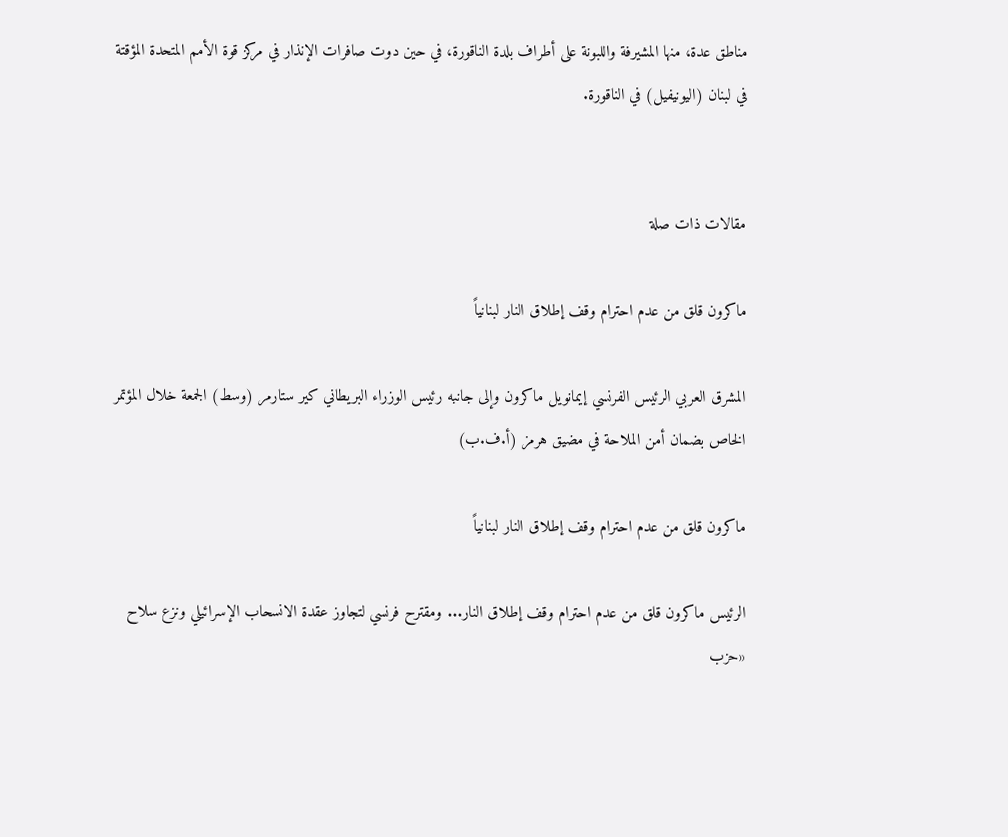مناطق عدة، منها المشيرفة واللبونة على أطراف بلدة الناقورة، في حين دوت صافرات الإنذار في مركز قوة الأمم المتحدة المؤقتة في لبنان (اليونيفيل) في الناقورة.


مقالات ذات صلة

ماكرون قلق من عدم احترام وقف إطلاق النار لبنانياً

المشرق العربي الرئيس الفرنسي إيمانويل ماكرون وإلى جانبه رئيس الوزراء البريطاني كير ستارمر (وسط) الجمعة خلال المؤتمر الخاص بضمان أمن الملاحة في مضيق هرمز (أ.ف.ب)

ماكرون قلق من عدم احترام وقف إطلاق النار لبنانياً

الرئيس ماكرون قلق من عدم احترام وقف إطلاق النار... ومقترح فرنسي لتجاوز عقدة الانسحاب الإسرائيلي ونزع سلاح «حزب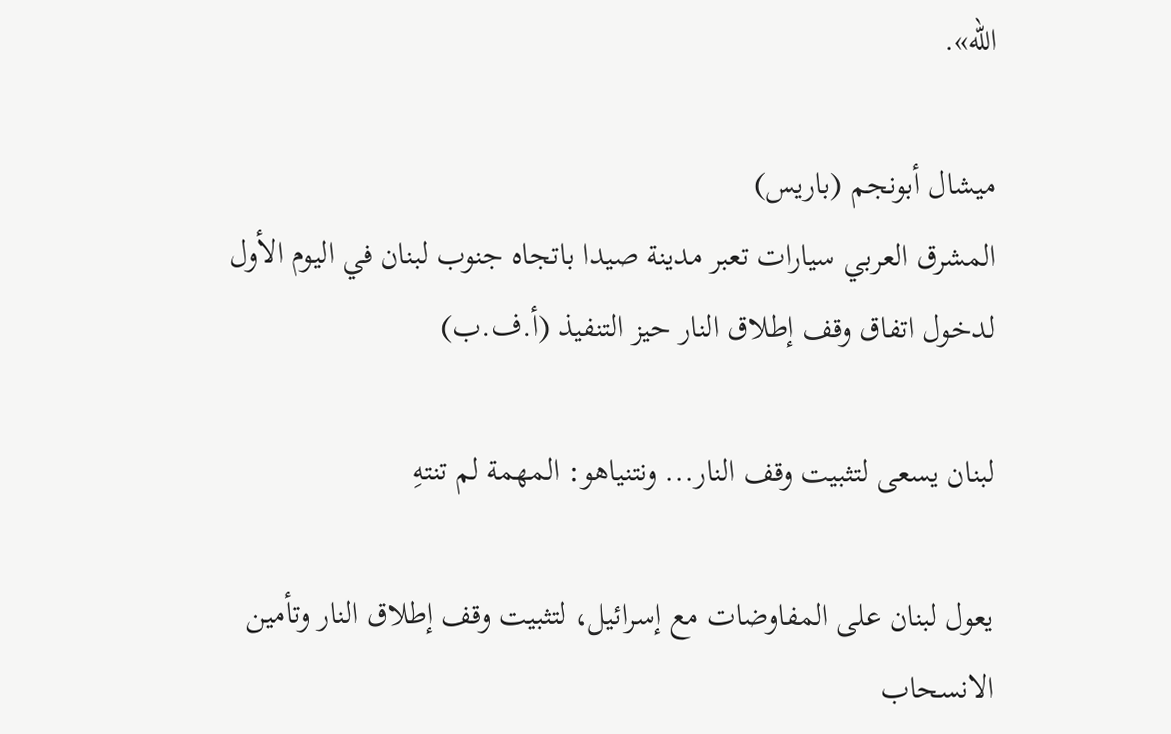الله».

ميشال أبونجم (باريس)
المشرق العربي سيارات تعبر مدينة صيدا باتجاه جنوب لبنان في اليوم الأول لدخول اتفاق وقف إطلاق النار حيز التنفيذ (أ.ف.ب)

لبنان يسعى لتثبيت وقف النار... ونتنياهو: المهمة لم تنتهِ

يعول لبنان على المفاوضات مع إسرائيل، لتثبيت وقف إطلاق النار وتأمين الانسحاب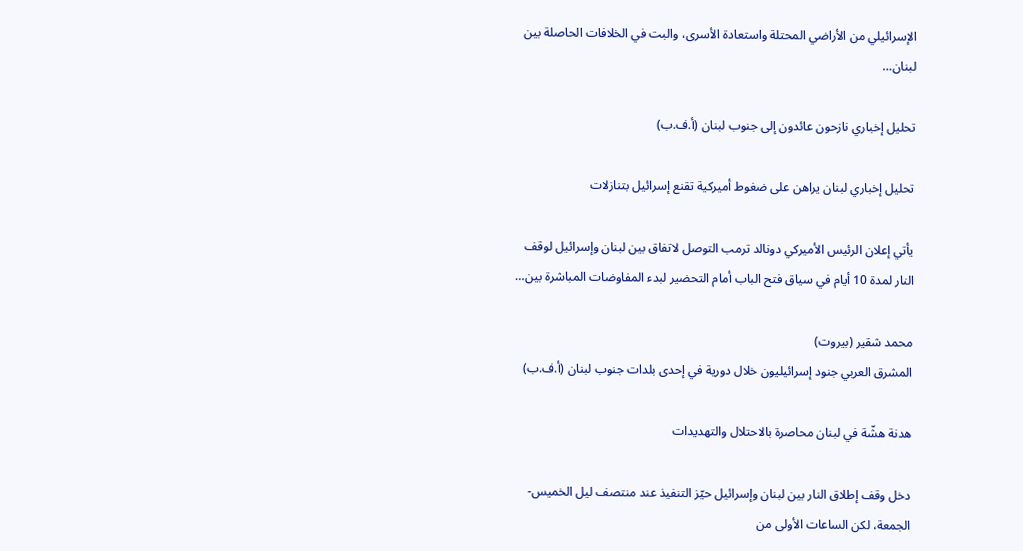الإسرائيلي من الأراضي المحتلة واستعادة الأسرى، والبت في الخلافات الحاصلة بين لبنان…

تحليل إخباري نازحون عائدون إلى جنوب لبنان (أ.ف.ب)

تحليل إخباري لبنان يراهن على ضغوط أميركية تقنع إسرائيل بتنازلات

يأتي إعلان الرئيس الأميركي دونالد ترمب التوصل لاتفاق بين لبنان وإسرائيل لوقف النار لمدة 10 أيام في سياق فتح الباب أمام التحضير لبدء المفاوضات المباشرة بين…

محمد شقير (بيروت)
المشرق العربي جنود إسرائيليون خلال دورية في إحدى بلدات جنوب لبنان (أ.ف.ب)

هدنة هشّة في لبنان محاصرة بالاحتلال والتهديدات

دخل وقف إطلاق النار بين لبنان وإسرائيل حيّز التنفيذ عند منتصف ليل الخميس-الجمعة، لكن الساعات الأولى من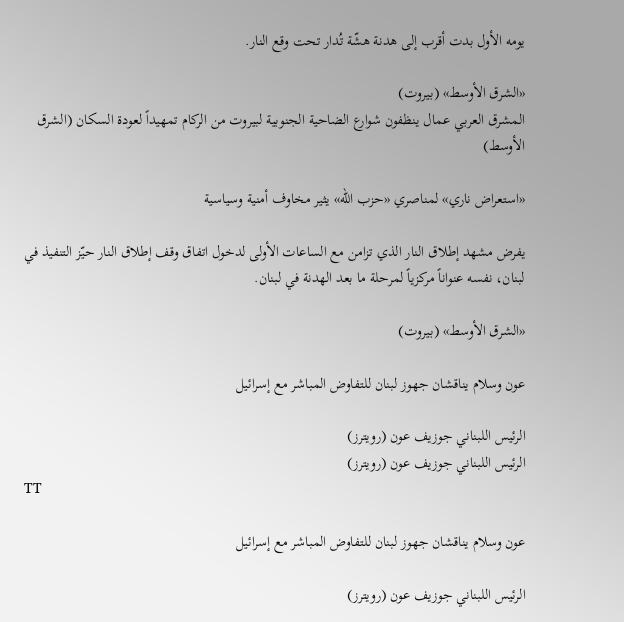يومه الأول بدت أقرب إلى هدنة هشّة تُدار تحت وقع النار.

«الشرق الأوسط» (بيروت)
المشرق العربي عمال ينظفون شوارع الضاحية الجنوبية لبيروت من الركام تمهيداً لعودة السكان (الشرق الأوسط)

«استعراض ناري» لمناصري «حزب الله» يثير مخاوف أمنية وسياسية

يفرض مشهد إطلاق النار الذي تزامن مع الساعات الأولى لدخول اتفاق وقف إطلاق النار حيّز التنفيذ في لبنان، نفسه عنواناً مركزياً لمرحلة ما بعد الهدنة في لبنان.

«الشرق الأوسط» (بيروت)

عون وسلام يناقشان جهوز لبنان للتفاوض المباشر مع إسرائيل

الرئيس اللبناني جوزيف عون (رويترز)
الرئيس اللبناني جوزيف عون (رويترز)
TT

عون وسلام يناقشان جهوز لبنان للتفاوض المباشر مع إسرائيل

الرئيس اللبناني جوزيف عون (رويترز)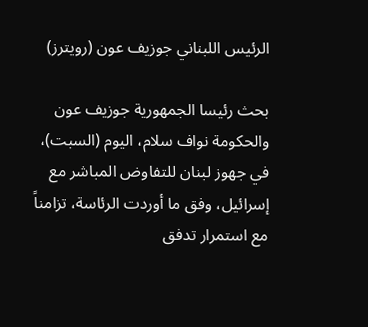الرئيس اللبناني جوزيف عون (رويترز)

بحث رئيسا الجمهورية جوزيف عون والحكومة نواف سلام، اليوم (السبت)، في جهوز لبنان للتفاوض المباشر مع إسرائيل، وفق ما أوردت الرئاسة، تزامناً مع استمرار تدفق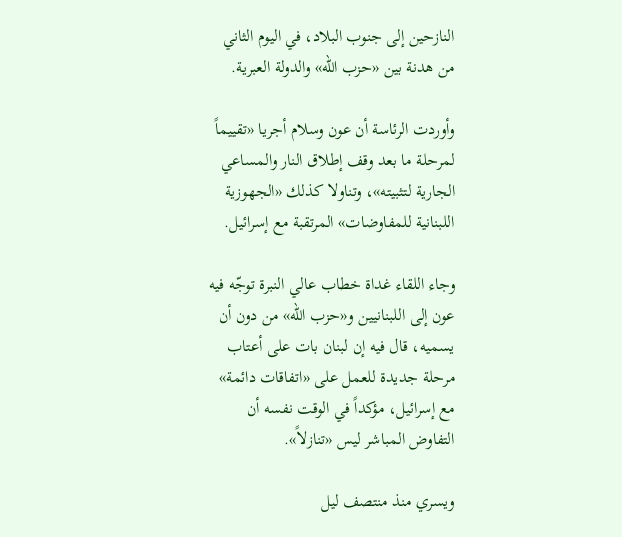النازحين إلى جنوب البلاد، في اليوم الثاني من هدنة بين «حزب الله» والدولة العبرية.

وأوردت الرئاسة أن عون وسلام أجريا «تقييماً لمرحلة ما بعد وقف إطلاق النار والمساعي الجارية لتثبيته»، وتناولا كذلك «الجهوزية اللبنانية للمفاوضات» المرتقبة مع إسرائيل.

وجاء اللقاء غداة خطاب عالي النبرة توجّه فيه عون إلى اللبنانيين و«حزب الله» من دون أن يسميه، قال فيه إن لبنان بات على أعتاب مرحلة جديدة للعمل على «اتفاقات دائمة» مع إسرائيل، مؤكداً في الوقت نفسه أن التفاوض المباشر ليس «تنازلاً».

ويسري منذ منتصف ليل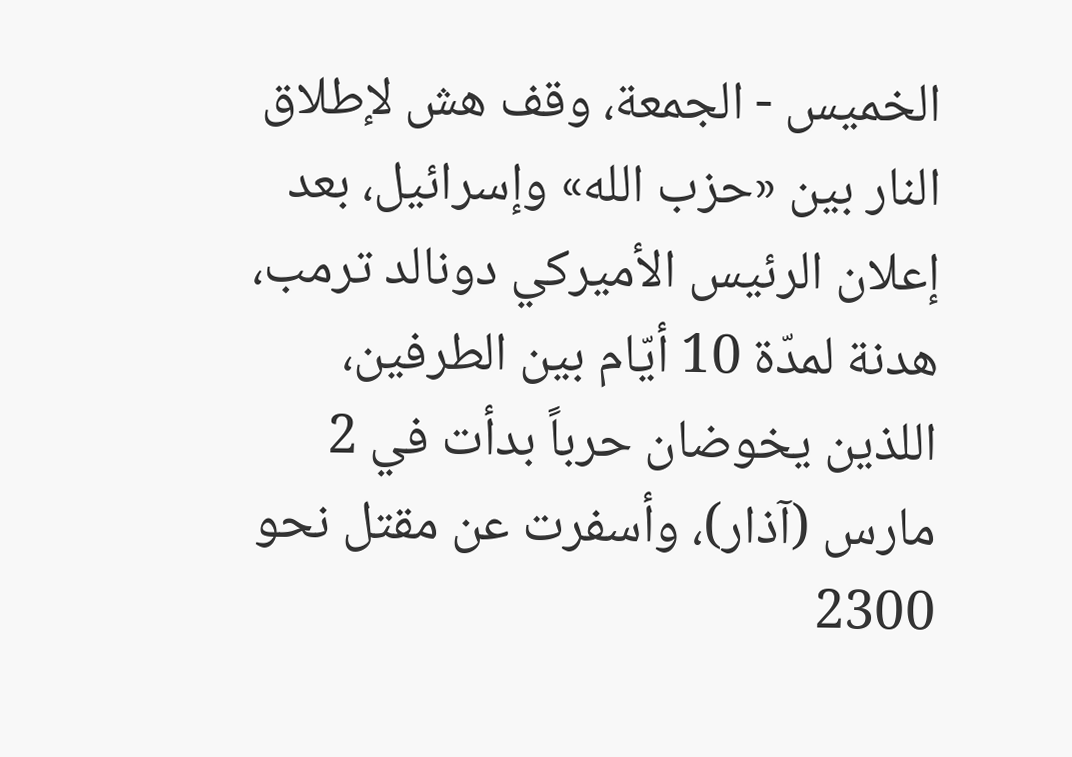الخميس - الجمعة، وقف هش لإطلاق النار بين «حزب الله» وإسرائيل، بعد إعلان الرئيس الأميركي دونالد ترمب، هدنة لمدّة 10 أيّام بين الطرفين، اللذين يخوضان حرباً بدأت في 2 مارس (آذار)، وأسفرت عن مقتل نحو 2300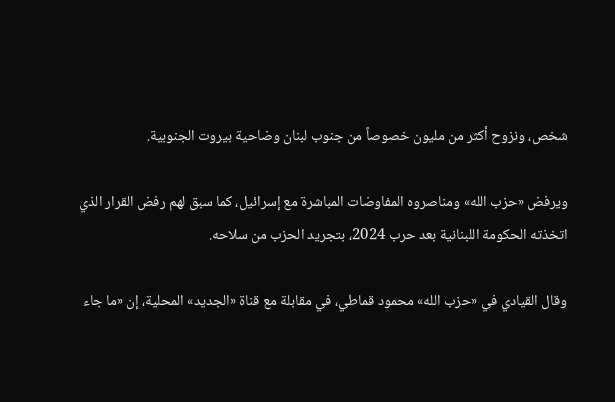شخص، ونزوح أكثر من مليون خصوصاً من جنوب لبنان وضاحية بيروت الجنوبية.

ويرفض «حزب الله» ومناصروه المفاوضات المباشرة مع إسرائيل، كما سبق لهم رفض القرار الذي اتخذته الحكومة اللبنانية بعد حرب 2024، بتجريد الحزب من سلاحه.

وقال القيادي في «حزب الله» محمود قماطي، في مقابلة مع قناة «الجديد» المحلية، إن «ما جاء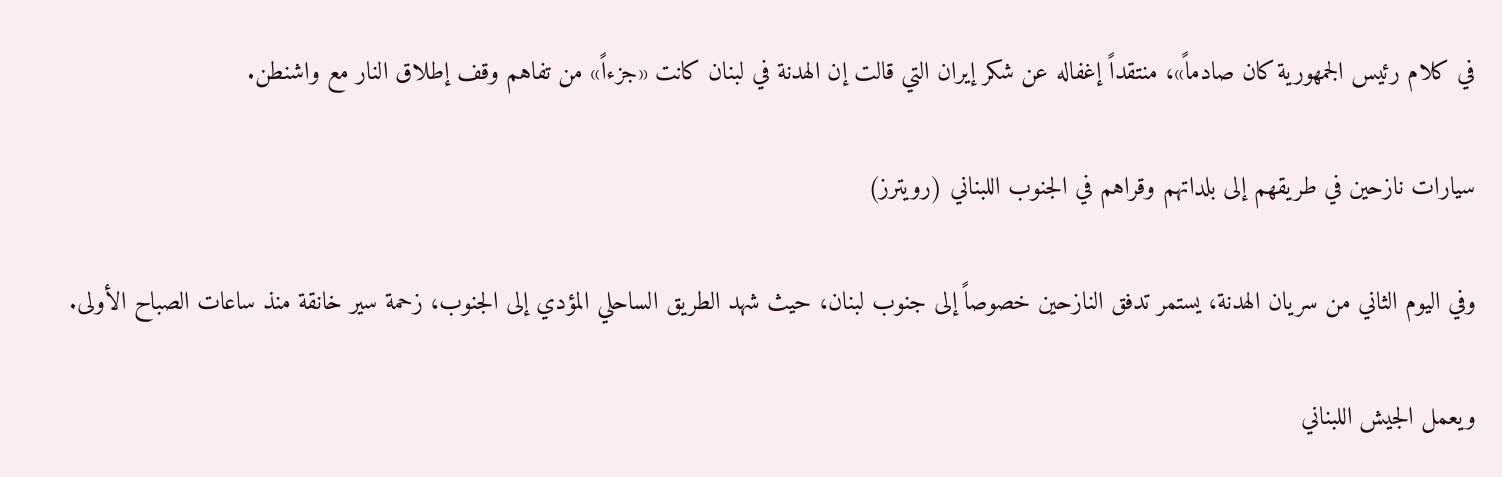في كلام رئيس الجمهورية كان صادماً»، منتقداً إغفاله عن شكر إيران التي قالت إن الهدنة في لبنان كانت «جزءاً» من تفاهم وقف إطلاق النار مع واشنطن.

سيارات نازحين في طريقهم إلى بلداتهم وقراهم في الجنوب اللبناني (رويترز)

وفي اليوم الثاني من سريان الهدنة، يستمر تدفق النازحين خصوصاً إلى جنوب لبنان، حيث شهد الطريق الساحلي المؤدي إلى الجنوب، زحمة سير خانقة منذ ساعات الصباح الأولى.

ويعمل الجيش اللبناني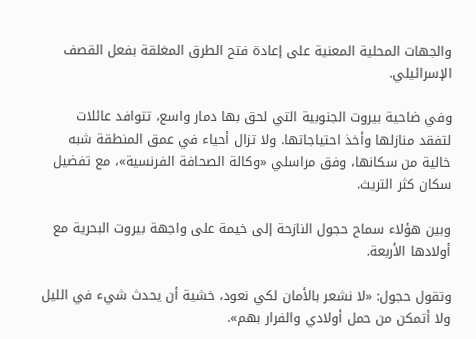والجهات المحلية المعنية على إعادة فتح الطرق المغلقة بفعل القصف الإسرائيلي.

وفي ضاحية بيروت الجنوبية التي لحق بها دمار واسع، تتوافد عائلات لتفقد منازلها وأخذ احتياجاتها. ولا تزال أحياء في عمق المنطقة شبه خالية من سكانها، وفق مراسلي «وكالة الصحافة الفرنسية»، مع تفضيل سكان كثر التريث.

وبين هؤلاء سماح حجول النازحة إلى خيمة على واجهة بيروت البحرية مع أولادها الأربعة.

وتقول حجول: «لا نشعر بالأمان لكي نعود، خشية أن يحدث شيء في الليل ولا أتمكن من حمل أولادي والفرار بهم».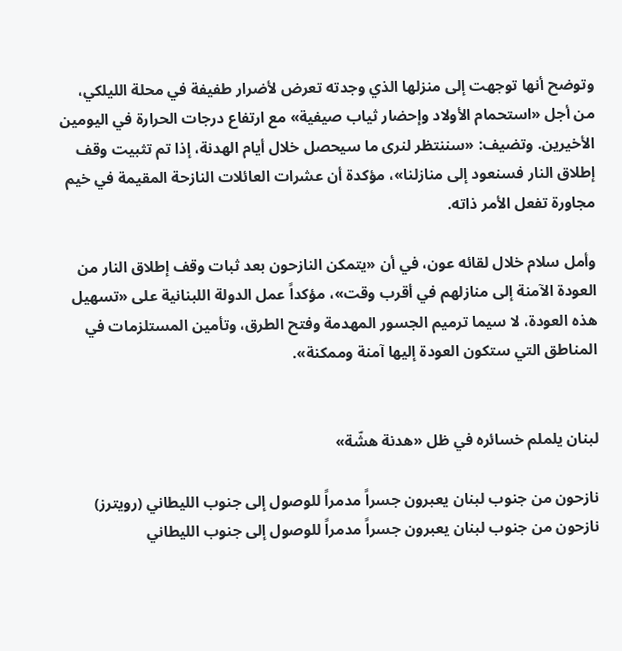وتوضح أنها توجهت إلى منزلها الذي وجدته تعرض لأضرار طفيفة في محلة الليلكي، من أجل «استحمام الأولاد وإحضار ثياب صيفية» مع ارتفاع درجات الحرارة في اليومين الأخيرين. وتضيف: «سننتظر لنرى ما سيحصل خلال أيام الهدنة، إذا تم تثبيت وقف إطلاق النار فسنعود إلى منازلنا»، مؤكدة أن عشرات العائلات النازحة المقيمة في خيم مجاورة تفعل الأمر ذاته.

وأمل سلام خلال لقائه عون، في أن «يتمكن النازحون بعد ثبات وقف إطلاق النار من العودة الآمنة إلى منازلهم في أقرب وقت»، مؤكداً عمل الدولة اللبنانية على «تسهيل هذه العودة، لا سيما ترميم الجسور المهدمة وفتح الطرق، وتأمين المستلزمات في المناطق التي ستكون العودة إليها آمنة وممكنة».


لبنان يلملم خسائره في ظل «هدنة هشّة»

نازحون من جنوب لبنان يعبرون جسراً مدمراً للوصول إلى جنوب الليطاني (رويترز)
نازحون من جنوب لبنان يعبرون جسراً مدمراً للوصول إلى جنوب الليطاني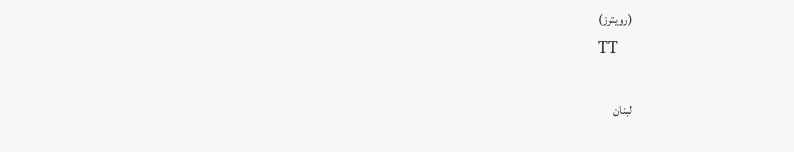(رويترز)
TT

لبنان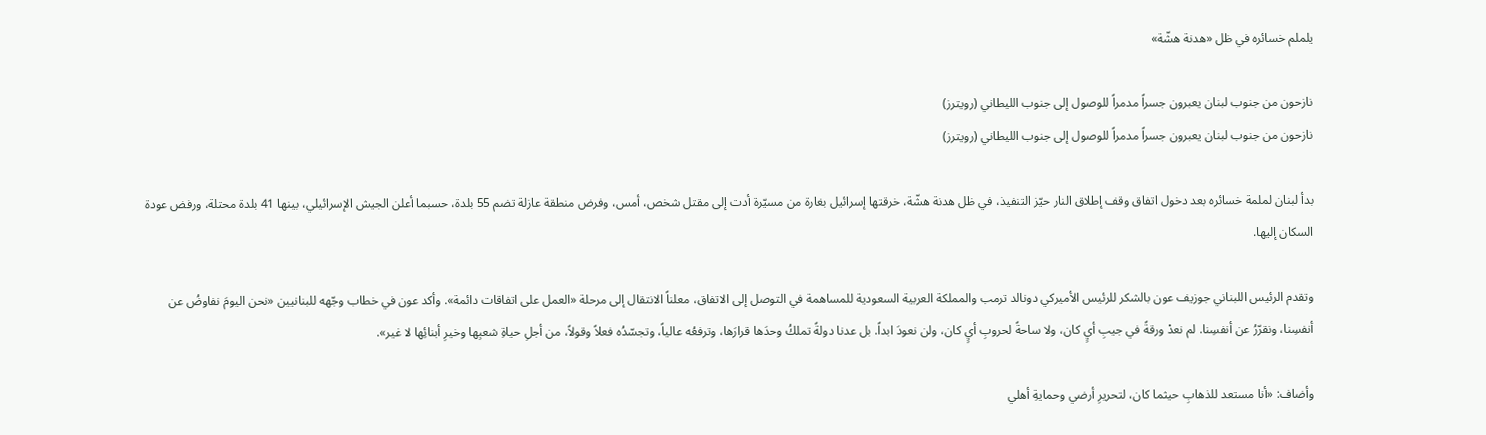يلملم خسائره في ظل «هدنة هشّة»

نازحون من جنوب لبنان يعبرون جسراً مدمراً للوصول إلى جنوب الليطاني (رويترز)
نازحون من جنوب لبنان يعبرون جسراً مدمراً للوصول إلى جنوب الليطاني (رويترز)

بدأ لبنان لملمة خسائره بعد دخول اتفاق وقف إطلاق النار حيّز التنفيذ، في ظل هدنة هشّة، خرقتها إسرائيل بغارة من مسيّرة أدت إلى مقتل شخص، أمس، وفرض منطقة عازلة تضم 55 بلدة، حسبما أعلن الجيش الإسرائيلي، بينها 41 بلدة محتلة، ورفض عودة السكان إليها.

وتقدم الرئيس اللبناني جوزيف عون بالشكر للرئيس الأميركي دونالد ترمب والمملكة العربية السعودية للمساهمة في التوصل إلى الاتفاق، معلناً الانتقال إلى مرحلة «العمل على اتفاقات دائمة». وأكد عون في خطاب وجّهه للبنانيين «نحن اليومَ نفاوضُ عن أنفسِنا، ونقرّرُ عن أنفسِنا. لم نعدْ ورقةً في جيبِ أيٍ كان، ولا ساحةً لحروبِ أيٍ كان، ولن نعودَ ابداً. بل عدنا دولةً تملكُ وحدَها قرارَها، وترفعُه عالياً، وتجسّدُه فعلاً وقولاً، من أجلِ حياةِ شعبِها وخيرِ أبنائِها لا غير».

وأضاف: «أنا مستعد للذهابِ حيثما كان، لتحريرِ أرضي وحمايةِ أهلي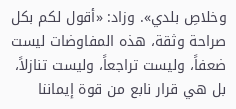وخلاصِ بلدي». وزاد: «أقول لكم بكل صراحة وثقة، هذه المفاوضات ليست ضعفاً، وليست تراجعاً، وليست تنازلاً، بل هي قرار نابع ‌من قوة إيماننا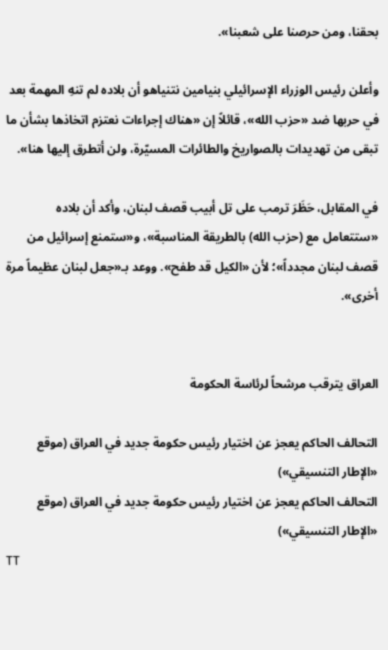بحقنا، ومن ‌حرصنا على شعبنا».

وأعلن رئيس الوزراء الإسرائيلي بنيامين نتنياهو أن بلاده لم تنهِ المهمة بعد في حربها ضد «حزب الله»، قائلاً إن «هناك إجراءات نعتزم اتخاذها بشأن ما تبقى من تهديدات بالصواريخ والطائرات المسيّرة، ولن أتطرق إليها هنا».

في المقابل، حَظَرَ ترمب على تل أبيب قصف لبنان، وأكد أن بلاده «ستتعامل مع (حزب الله) بالطريقة المناسبة»، و«ستمنع إسرائيل من قصف لبنان مجدداً»؛ لأن «الكيل قد طفح». ووعد بـ«جعل لبنان عظيماً مرة أخرى».


العراق يترقب مرشحاً لرئاسة الحكومة

التحالف الحاكم يعجز عن اختيار رئيس حكومة جديد في العراق (موقع «الإطار التنسيقي»)
التحالف الحاكم يعجز عن اختيار رئيس حكومة جديد في العراق (موقع «الإطار التنسيقي»)
TT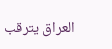العراق يترقب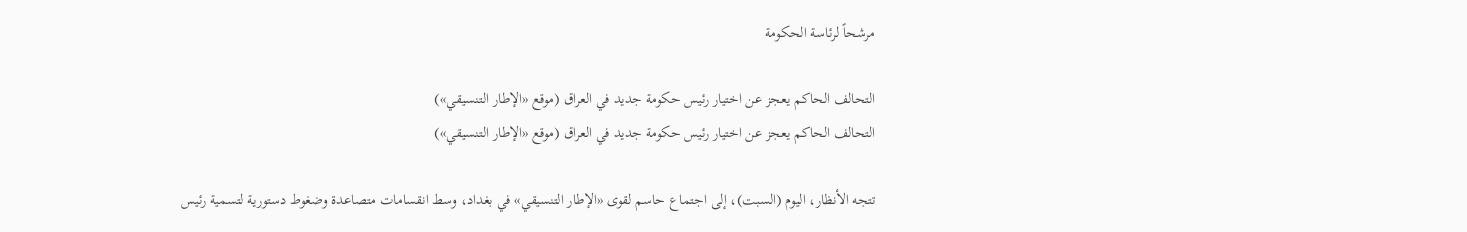مرشحاً لرئاسة الحكومة

التحالف الحاكم يعجز عن اختيار رئيس حكومة جديد في العراق (موقع «الإطار التنسيقي»)
التحالف الحاكم يعجز عن اختيار رئيس حكومة جديد في العراق (موقع «الإطار التنسيقي»)

تتجه الأنظار، اليوم (السبت)، إلى اجتماع حاسم لقوى «الإطار التنسيقي» في بغداد، وسط انقسامات متصاعدة وضغوط دستورية لتسمية رئيس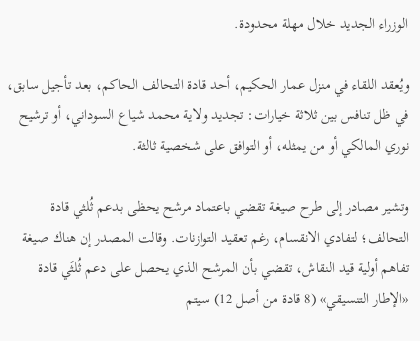الوزراء الجديد خلال مهلة محدودة.

ويُعقد اللقاء في منزل عمار الحكيم، أحد قادة التحالف الحاكم، بعد تأجيل سابق، في ظل تنافس بين ثلاثة خيارات: تجديد ولاية محمد شياع السوداني، أو ترشيح نوري المالكي أو من يمثله، أو التوافق على شخصية ثالثة.

وتشير مصادر إلى طرح صيغة تقضي باعتماد مرشح يحظى بدعم ثُلثي قادة التحالف؛ لتفادي الانقسام، رغم تعقيد التوازنات. وقالت المصدر إن هناك صيغة تفاهم أولية قيد النقاش، تقضي بأن المرشح الذي يحصل على دعم ثُلثَي قادة «الإطار التنسيقي» (8 قادة من أصل 12) سيتم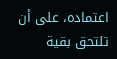اعتماده، على أن تلتحق بقية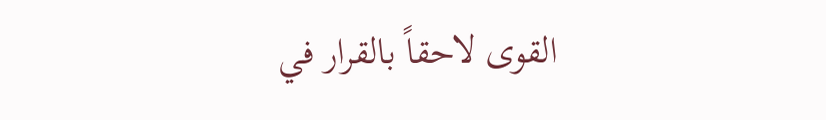القوى لاحقاً بالقرار في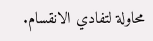محاولة لتفادي الانقسام.